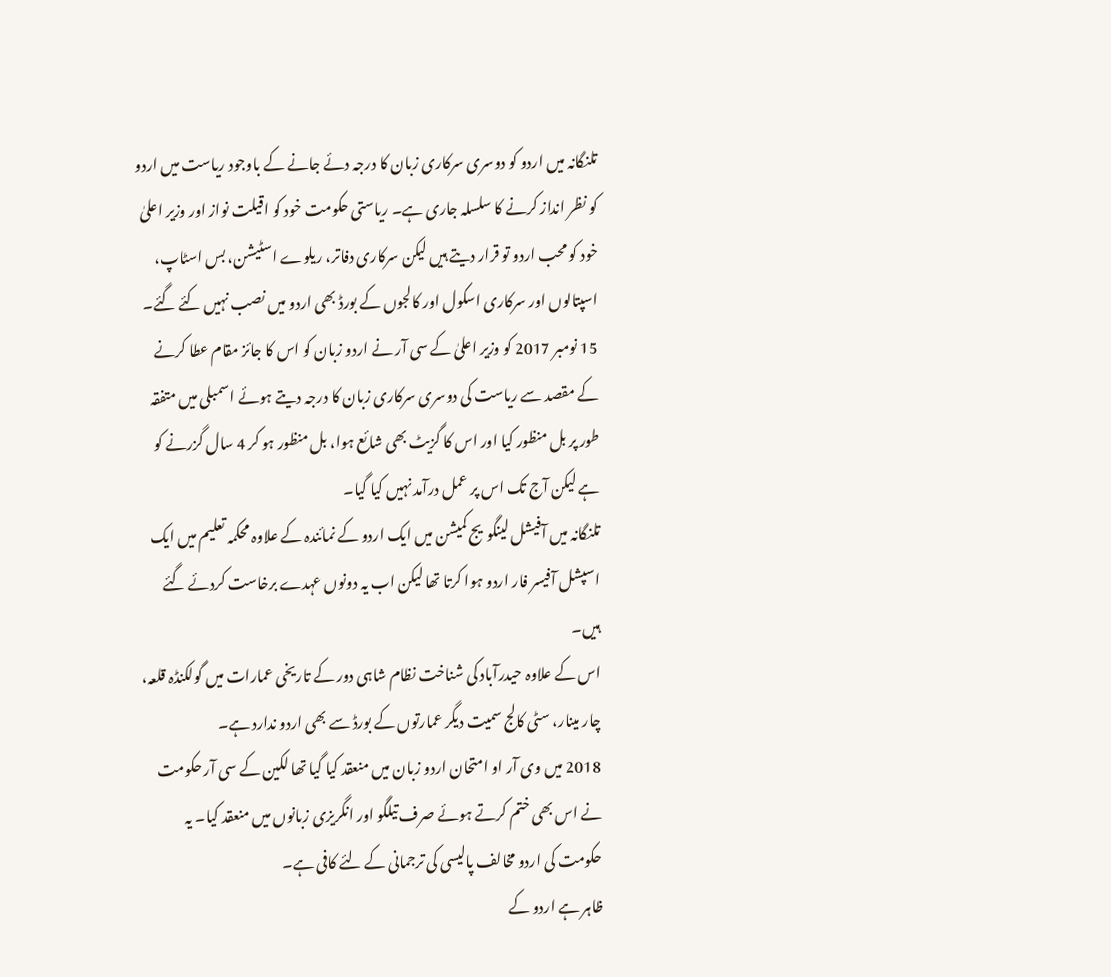تلنگانہ میں اردو کو دوسری سرکاری زبان کا درجہ دئے جانے کے باوجود ریاست میں اردو کو نظر انداز کرنے کا سلسلہ جاری ہے۔ ریاستی حکومت خود کو اقیلت نواز اور وزیر اعلیٰ خود کو محب اردو تو قرار دیتے ہیں لیکن سرکاری دفاتر، ریلوے اسٹیشن، بس اسٹاپ، اسپتالوں اور سرکاری اسکول اور کالجوں کے بورڈ بھی اردو میں نصب نہیں کئے گئے۔
15 نومبر 2017 کو وزیر اعلیٰ کے سی آر نے اردو زبان کو اس کا جائز مقام عطا کرنے کے مقصد سے ریاست کی دوسری سرکاری زبان کا درجہ دیتے ہوئے اسمبلی میں متفقہ طور پر بل منظور کیا اور اس کا گزیٹ بھی شائع ہوا، بل منظور ہو کر 4 سال گزرنے کو ہے لیکن آج تک اس پر عمل درآمد نہیں کیا گیا۔
تلنگانہ میں آفیشل لینگویج کمیشن میں ایک اردو کے نمائندہ کے علاوہ محکمہ تعلیم میں ایک اسپشل آفیسر فار اردو ہوا کرتا تھا لیکن اب یہ دونوں عہدے برخاست کردئے گئے ہیں۔
اس کے علاوہ حیدرآباد کی شناخت نظام شاہی دور کے تاریخی عمارات میں گولکنڈہ قلعہ، چار مینار، سٹی کالج سمیت دیگر عمارتوں کے بورڈ سے بھی اردو ندارد ہے۔
2018 میں وی آر او امتحان اردو زبان میں منعقد کیا گیا تھا لکین کے سی آر حکومت نے اس بھی ختم کرتے ہوئے صرف تیلگو اور انگریزی زبانوں میں منعقد کیا۔ یہ حکومت کی اردو مخالف پالیسی کی ترجمانی کے لئے کافی ہے۔
ظاہر ہے اردو کے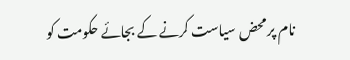نام پر محض سیاست کرنے کے بجائے حکومت کو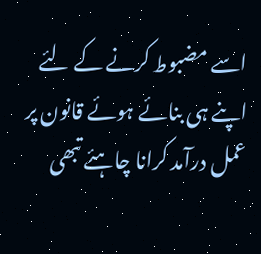اسے مضبوط کرنے کے لئے اپنے ہی بنائے ہوئے قانون پر عمل درآمد کرانا چاہئے تبھی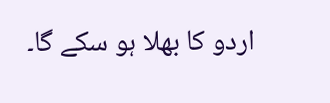اردو کا بھلا ہو سکے گا۔